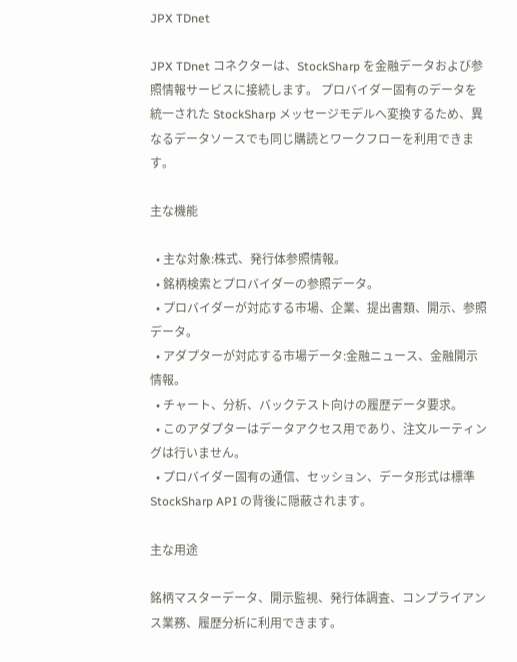JPX TDnet

JPX TDnet コネクターは、StockSharp を金融データおよび参照情報サービスに接続します。 プロバイダー固有のデータを統一された StockSharp メッセージモデルへ変換するため、異なるデータソースでも同じ購読とワークフローを利用できます。

主な機能

  • 主な対象:株式、発行体参照情報。
  • 銘柄検索とプロバイダーの参照データ。
  • プロバイダーが対応する市場、企業、提出書類、開示、参照データ。
  • アダプターが対応する市場データ:金融ニュース、金融開示情報。
  • チャート、分析、バックテスト向けの履歴データ要求。
  • このアダプターはデータアクセス用であり、注文ルーティングは行いません。
  • プロバイダー固有の通信、セッション、データ形式は標準 StockSharp API の背後に隠蔽されます。

主な用途

銘柄マスターデータ、開示監視、発行体調査、コンプライアンス業務、履歴分析に利用できます。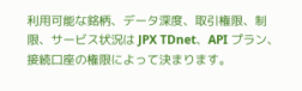利用可能な銘柄、データ深度、取引権限、制限、サービス状況は JPX TDnet、API プラン、接続口座の権限によって決まります。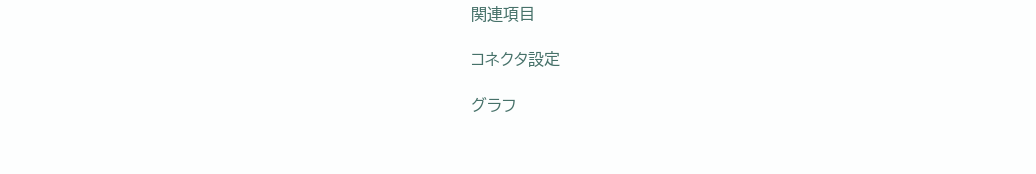関連項目

コネクタ設定

グラフ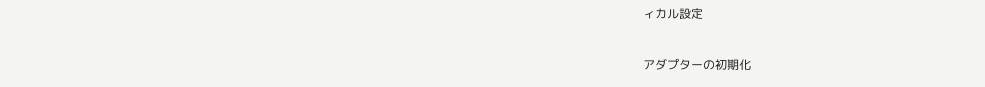ィカル設定

アダプターの初期化